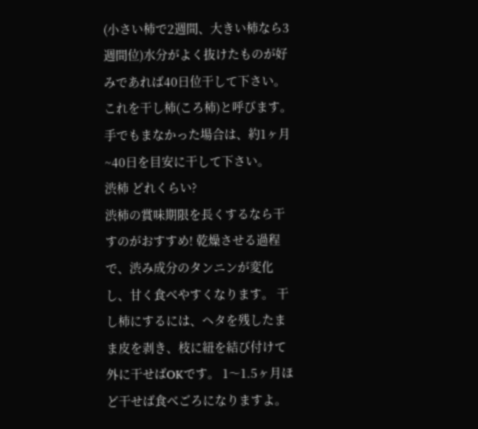(小さい柿で2週間、大きい柿なら3週間位)水分がよく抜けたものが好みであれば40日位干して下さい。 これを干し柿(ころ柿)と呼びます。 手でもまなかった場合は、約1ヶ月~40日を目安に干して下さい。
渋柿 どれくらい?
渋柿の賞味期限を長くするなら干すのがおすすめ! 乾燥させる過程で、渋み成分のタンニンが変化し、甘く食べやすくなります。 干し柿にするには、ヘタを残したまま皮を剥き、枝に紐を結び付けて外に干せばOKです。 1〜1.5ヶ月ほど干せば食べごろになりますよ。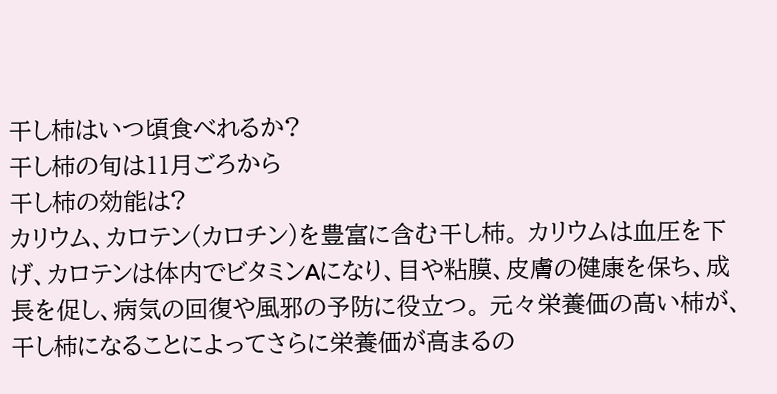干し柿はいつ頃食べれるか?
干し柿の旬は11月ごろから
干し柿の効能は?
カリウム、カロテン(カロチン)を豊富に含む干し柿。 カリウムは血圧を下げ、カロテンは体内でビタミンAになり、目や粘膜、皮膚の健康を保ち、成長を促し、病気の回復や風邪の予防に役立つ。 元々栄養価の高い柿が、干し柿になることによってさらに栄養価が高まるの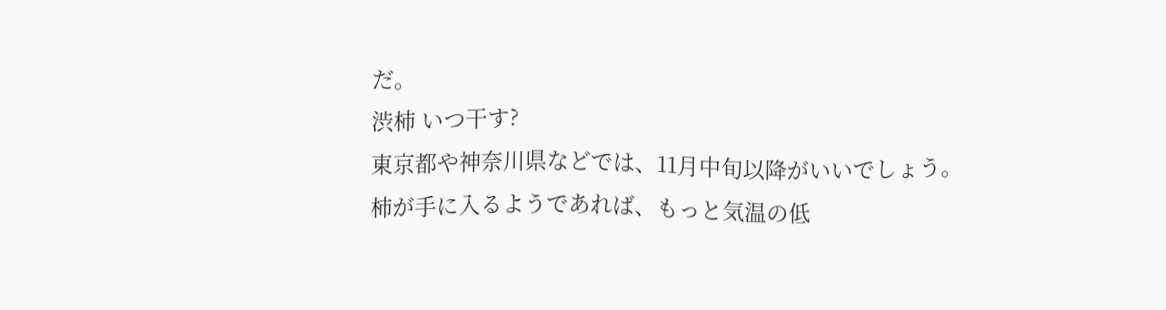だ。
渋柿 いつ干す?
東京都や神奈川県などでは、11月中旬以降がいいでしょう。 柿が手に入るようであれば、もっと気温の低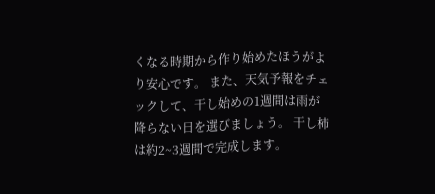くなる時期から作り始めたほうがより安心です。 また、天気予報をチェックして、干し始めの1週間は雨が降らない日を選びましょう。 干し柿は約2~3週間で完成します。